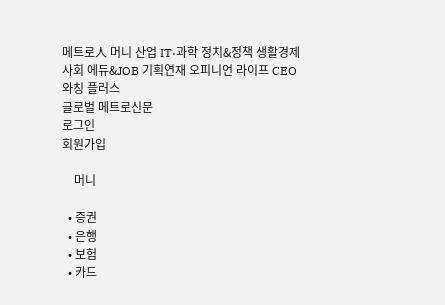메트로人 머니 산업 IT·과학 정치&정책 생활경제 사회 에듀&JOB 기획연재 오피니언 라이프 CEO와칭 플러스
글로벌 메트로신문
로그인
회원가입

    머니

  • 증권
  • 은행
  • 보험
  • 카드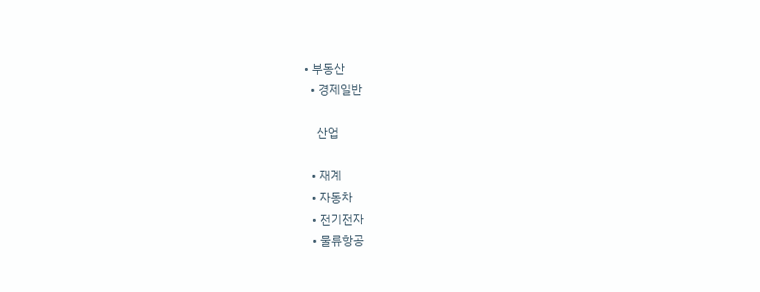• 부동산
  • 경제일반

    산업

  • 재계
  • 자동차
  • 전기전자
  • 물류항공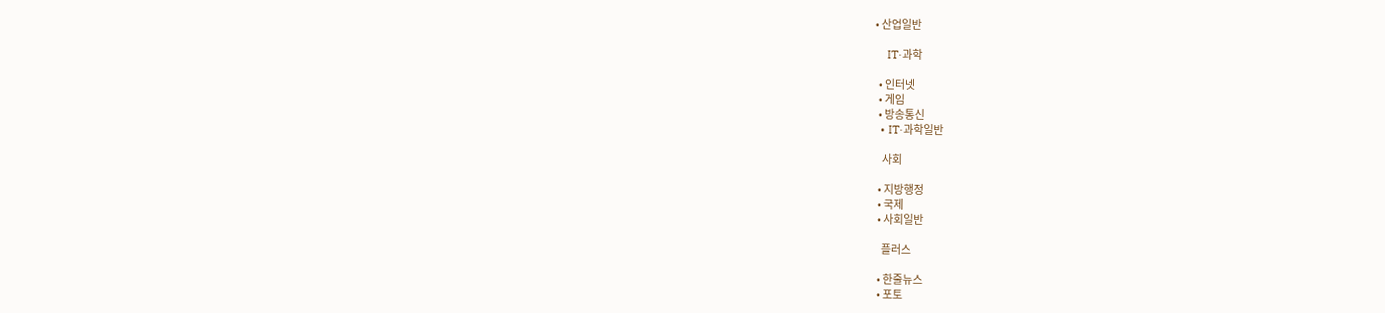• 산업일반

    IT·과학

  • 인터넷
  • 게임
  • 방송통신
  • IT·과학일반

    사회

  • 지방행정
  • 국제
  • 사회일반

    플러스

  • 한줄뉴스
  • 포토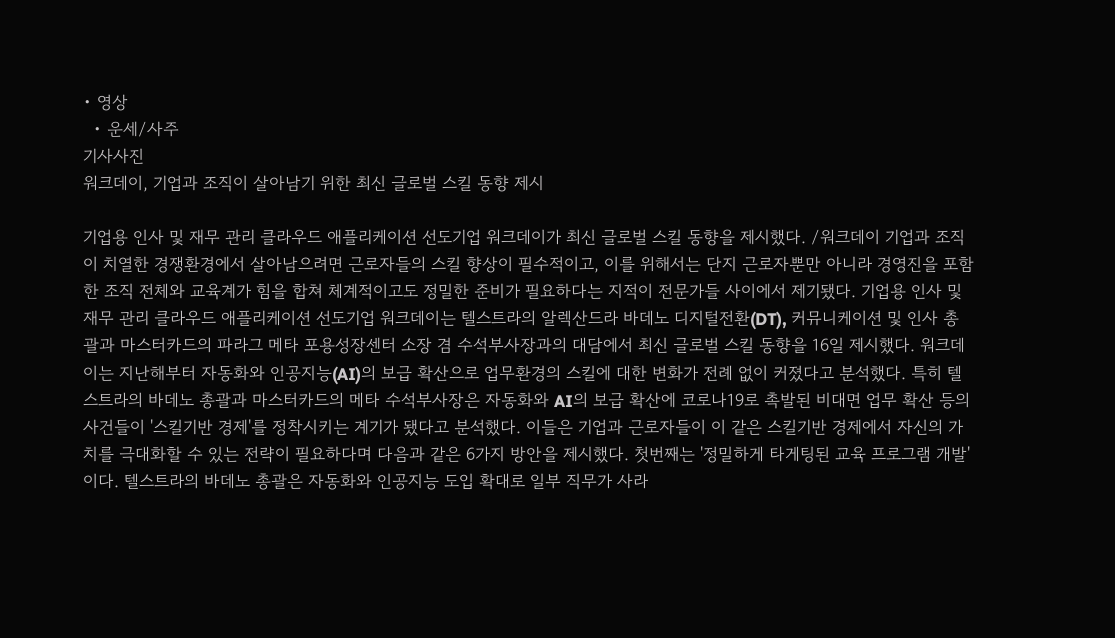• 영상
  • 운세/사주
기사사진
워크데이, 기업과 조직이 살아남기 위한 최신 글로벌 스킬 동향 제시

기업용 인사 및 재무 관리 클라우드 애플리케이션 선도기업 워크데이가 최신 글로벌 스킬 동향을 제시했다. /워크데이 기업과 조직이 치열한 경쟁환경에서 살아남으려면 근로자들의 스킬 향상이 필수적이고, 이를 위해서는 단지 근로자뿐만 아니라 경영진을 포함한 조직 전체와 교육계가 힘을 합쳐 체계적이고도 정밀한 준비가 필요하다는 지적이 전문가들 사이에서 제기됐다. 기업용 인사 및 재무 관리 클라우드 애플리케이션 선도기업 워크데이는 텔스트라의 알렉산드라 바데노 디지털전환(DT), 커뮤니케이션 및 인사 총괄과 마스터카드의 파라그 메타 포용성장센터 소장 겸 수석부사장과의 대담에서 최신 글로벌 스킬 동향을 16일 제시했다. 워크데이는 지난해부터 자동화와 인공지능(AI)의 보급 확산으로 업무환경의 스킬에 대한 변화가 전례 없이 커졌다고 분석했다. 특히 텔스트라의 바데노 총괄과 마스터카드의 메타 수석부사장은 자동화와 AI의 보급 확산에 코로나19로 촉발된 비대면 업무 확산 등의 사건들이 '스킬기반 경제'를 정착시키는 계기가 됐다고 분석했다. 이들은 기업과 근로자들이 이 같은 스킬기반 경제에서 자신의 가치를 극대화할 수 있는 전략이 필요하다며 다음과 같은 6가지 방안을 제시했다. 첫번째는 '정밀하게 타게팅된 교육 프로그램 개발'이다. 텔스트라의 바데노 총괄은 자동화와 인공지능 도입 확대로 일부 직무가 사라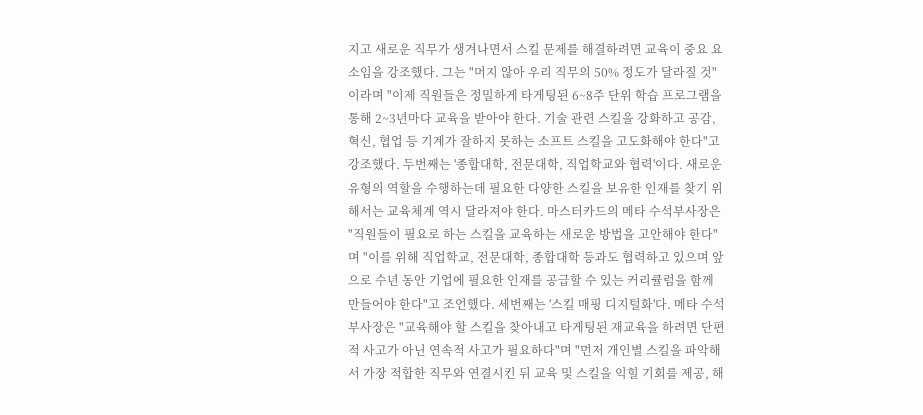지고 새로운 직무가 생겨나면서 스킬 문제를 해결하려면 교육이 중요 요소임을 강조했다. 그는 "머지 않아 우리 직무의 50% 정도가 달라질 것"이라며 "이제 직원들은 정밀하게 타게팅된 6~8주 단위 학습 프로그램을 통해 2~3년마다 교육을 받아야 한다. 기술 관련 스킬을 강화하고 공감, 혁신, 협업 등 기계가 잘하지 못하는 소프트 스킬을 고도화해야 한다"고 강조했다. 두번째는 '종합대학, 전문대학, 직업학교와 협력'이다. 새로운 유형의 역할을 수행하는데 필요한 다양한 스킬을 보유한 인재를 찾기 위해서는 교육체계 역시 달라져야 한다. 마스터카드의 메타 수석부사장은 "직원들이 필요로 하는 스킬을 교육하는 새로운 방법을 고안해야 한다"며 "이를 위해 직업학교, 전문대학, 종합대학 등과도 협력하고 있으며 앞으로 수년 동안 기업에 필요한 인재를 공급할 수 있는 커리큘럼을 함께 만들어야 한다"고 조언했다. 세번째는 '스킬 매핑 디지털화'다. 메타 수석부사장은 "교육해야 할 스킬을 찾아내고 타게팅된 재교육을 하려면 단편적 사고가 아닌 연속적 사고가 필요하다"며 "먼저 개인별 스킬을 파악해서 가장 적합한 직무와 연결시킨 뒤 교육 및 스킬을 익힐 기회를 제공, 해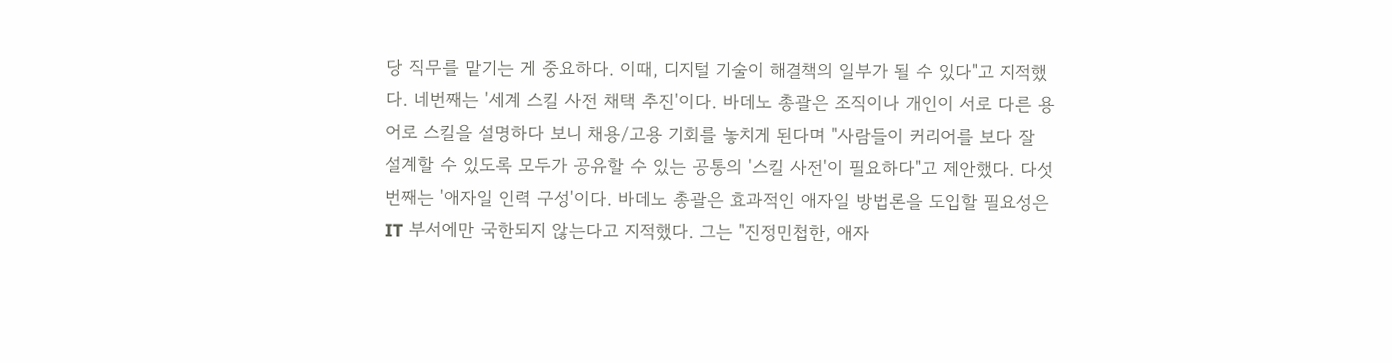당 직무를 맡기는 게 중요하다. 이때, 디지털 기술이 해결책의 일부가 될 수 있다"고 지적했다. 네번째는 '세계 스킬 사전 채택 추진'이다. 바데노 총괄은 조직이나 개인이 서로 다른 용어로 스킬을 설명하다 보니 채용/고용 기회를 놓치게 된다며 "사람들이 커리어를 보다 잘 설계할 수 있도록 모두가 공유할 수 있는 공통의 '스킬 사전'이 필요하다"고 제안했다. 다섯번째는 '애자일 인력 구성'이다. 바데노 총괄은 효과적인 애자일 방법론을 도입할 필요성은 IT 부서에만 국한되지 않는다고 지적했다. 그는 "진정민첩한, 애자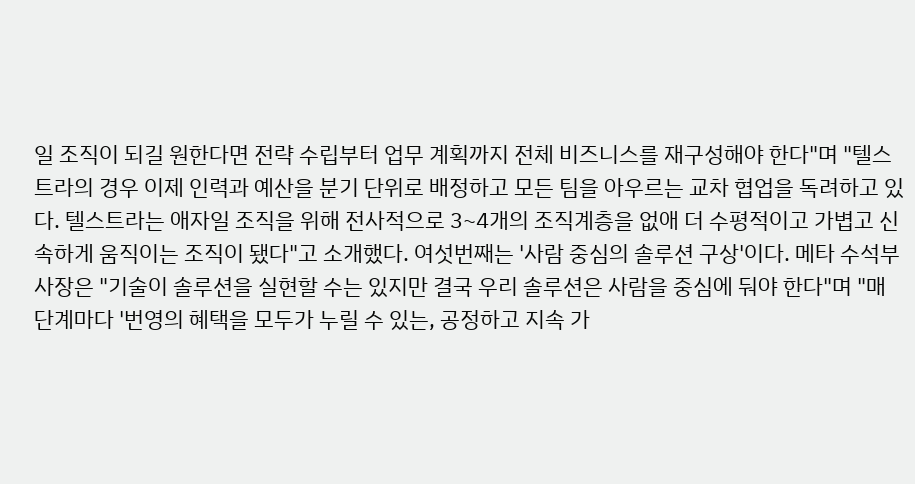일 조직이 되길 원한다면 전략 수립부터 업무 계획까지 전체 비즈니스를 재구성해야 한다"며 "텔스트라의 경우 이제 인력과 예산을 분기 단위로 배정하고 모든 팀을 아우르는 교차 협업을 독려하고 있다. 텔스트라는 애자일 조직을 위해 전사적으로 3~4개의 조직계층을 없애 더 수평적이고 가볍고 신속하게 움직이는 조직이 됐다"고 소개했다. 여섯번째는 '사람 중심의 솔루션 구상'이다. 메타 수석부사장은 "기술이 솔루션을 실현할 수는 있지만 결국 우리 솔루션은 사람을 중심에 둬야 한다"며 "매 단계마다 '번영의 혜택을 모두가 누릴 수 있는, 공정하고 지속 가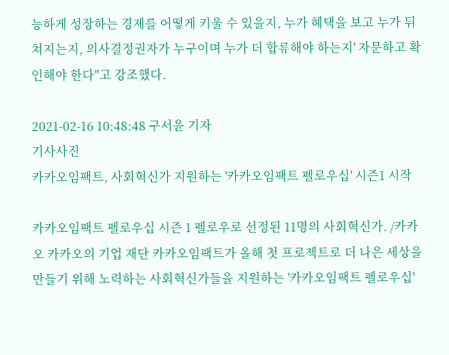능하게 성장하는 경제를 어떻게 키울 수 있을지, 누가 혜택을 보고 누가 뒤쳐지는지, 의사결정권자가 누구이며 누가 더 합류해야 하는지' 자문하고 확인해야 한다"고 강조했다.

2021-02-16 10:48:48 구서윤 기자
기사사진
카카오임팩트, 사회혁신가 지원하는 '카카오임팩트 펠로우십' 시즌1 시작

카카오임팩트 펠로우십 시즌 1 펠로우로 선정된 11명의 사회혁신가. /카카오 카카오의 기업 재단 카카오임팩트가 올해 첫 프로젝트로 더 나은 세상을 만들기 위해 노력하는 사회혁신가들을 지원하는 '카카오임팩트 펠로우십'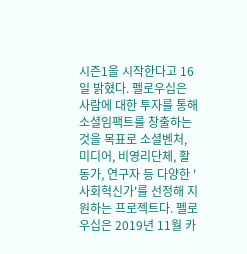시즌1을 시작한다고 16일 밝혔다. 펠로우십은 사람에 대한 투자를 통해 소셜임팩트를 창출하는 것을 목표로 소셜벤처, 미디어, 비영리단체, 활동가, 연구자 등 다양한 '사회혁신가'를 선정해 지원하는 프로젝트다. 펠로우십은 2019년 11월 카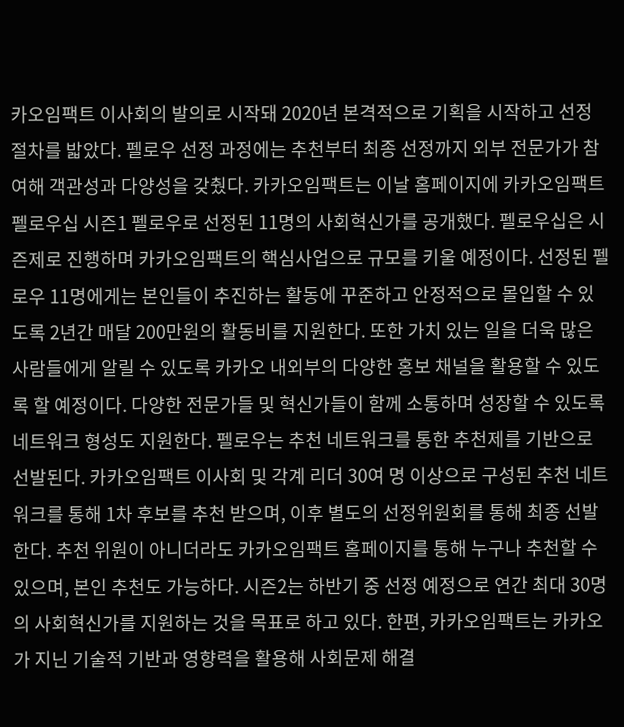카오임팩트 이사회의 발의로 시작돼 2020년 본격적으로 기획을 시작하고 선정 절차를 밟았다. 펠로우 선정 과정에는 추천부터 최종 선정까지 외부 전문가가 참여해 객관성과 다양성을 갖췄다. 카카오임팩트는 이날 홈페이지에 카카오임팩트 펠로우십 시즌1 펠로우로 선정된 11명의 사회혁신가를 공개했다. 펠로우십은 시즌제로 진행하며 카카오임팩트의 핵심사업으로 규모를 키울 예정이다. 선정된 펠로우 11명에게는 본인들이 추진하는 활동에 꾸준하고 안정적으로 몰입할 수 있도록 2년간 매달 200만원의 활동비를 지원한다. 또한 가치 있는 일을 더욱 많은 사람들에게 알릴 수 있도록 카카오 내외부의 다양한 홍보 채널을 활용할 수 있도록 할 예정이다. 다양한 전문가들 및 혁신가들이 함께 소통하며 성장할 수 있도록 네트워크 형성도 지원한다. 펠로우는 추천 네트워크를 통한 추천제를 기반으로 선발된다. 카카오임팩트 이사회 및 각계 리더 30여 명 이상으로 구성된 추천 네트워크를 통해 1차 후보를 추천 받으며, 이후 별도의 선정위원회를 통해 최종 선발한다. 추천 위원이 아니더라도 카카오임팩트 홈페이지를 통해 누구나 추천할 수 있으며, 본인 추천도 가능하다. 시즌2는 하반기 중 선정 예정으로 연간 최대 30명의 사회혁신가를 지원하는 것을 목표로 하고 있다. 한편, 카카오임팩트는 카카오가 지닌 기술적 기반과 영향력을 활용해 사회문제 해결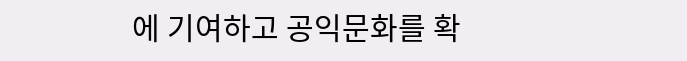에 기여하고 공익문화를 확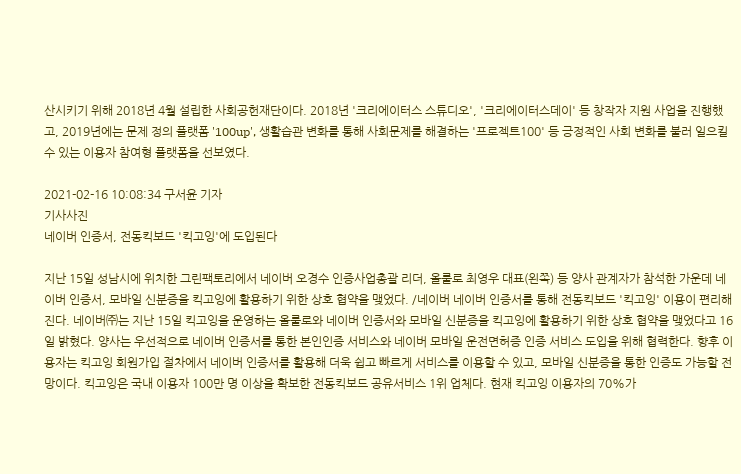산시키기 위해 2018년 4월 설립한 사회공헌재단이다. 2018년 '크리에이터스 스튜디오', '크리에이터스데이' 등 창작자 지원 사업을 진행했고, 2019년에는 문제 정의 플랫폼 '100up', 생활습관 변화를 통해 사회문제를 해결하는 '프로젝트100' 등 긍정적인 사회 변화를 불러 일으킬 수 있는 이용자 참여형 플랫폼을 선보였다.

2021-02-16 10:08:34 구서윤 기자
기사사진
네이버 인증서, 전동킥보드 '킥고잉'에 도입된다

지난 15일 성남시에 위치한 그린팩토리에서 네이버 오경수 인증사업총괄 리더, 올룰로 최영우 대표(왼쪽) 등 양사 관계자가 참석한 가운데 네이버 인증서, 모바일 신분증을 킥고잉에 활용하기 위한 상호 협약을 맺었다. /네이버 네이버 인증서를 통해 전동킥보드 '킥고잉' 이용이 편리해진다. 네이버㈜는 지난 15일 킥고잉을 운영하는 올룰로와 네이버 인증서와 모바일 신분증을 킥고잉에 활용하기 위한 상호 협약을 맺었다고 16일 밝혔다. 양사는 우선적으로 네이버 인증서를 통한 본인인증 서비스와 네이버 모바일 운전면허증 인증 서비스 도입을 위해 협력한다. 향후 이용자는 킥고잉 회원가입 절차에서 네이버 인증서를 활용해 더욱 쉽고 빠르게 서비스를 이용할 수 있고, 모바일 신분증을 통한 인증도 가능할 전망이다. 킥고잉은 국내 이용자 100만 명 이상을 확보한 전동킥보드 공유서비스 1위 업체다. 현재 킥고잉 이용자의 70%가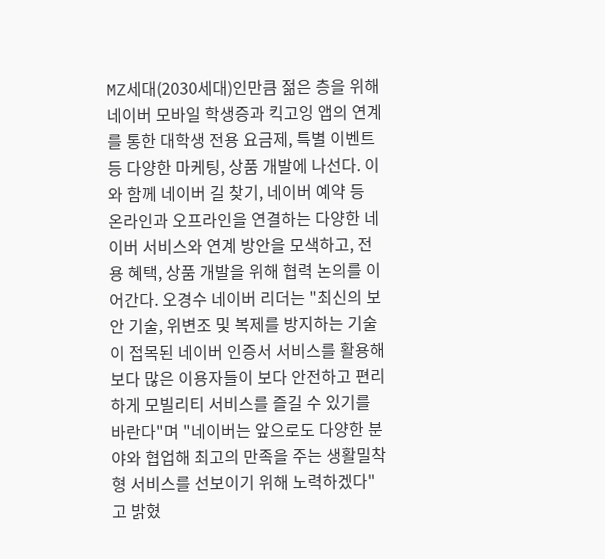MZ세대(2030세대)인만큼 젊은 층을 위해 네이버 모바일 학생증과 킥고잉 앱의 연계를 통한 대학생 전용 요금제, 특별 이벤트 등 다양한 마케팅, 상품 개발에 나선다. 이와 함께 네이버 길 찾기, 네이버 예약 등 온라인과 오프라인을 연결하는 다양한 네이버 서비스와 연계 방안을 모색하고, 전용 혜택, 상품 개발을 위해 협력 논의를 이어간다. 오경수 네이버 리더는 "최신의 보안 기술, 위변조 및 복제를 방지하는 기술이 접목된 네이버 인증서 서비스를 활용해 보다 많은 이용자들이 보다 안전하고 편리하게 모빌리티 서비스를 즐길 수 있기를 바란다"며 "네이버는 앞으로도 다양한 분야와 협업해 최고의 만족을 주는 생활밀착형 서비스를 선보이기 위해 노력하겠다"고 밝혔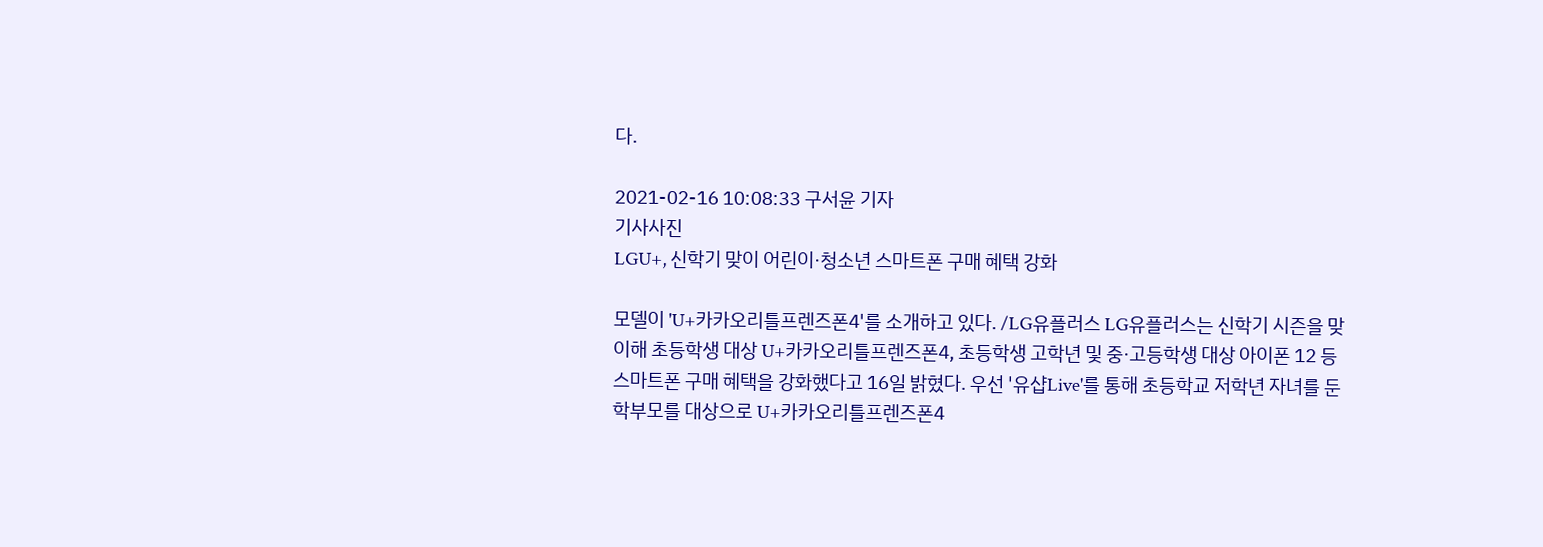다.

2021-02-16 10:08:33 구서윤 기자
기사사진
LGU+, 신학기 맞이 어린이·청소년 스마트폰 구매 혜택 강화

모델이 'U+카카오리틀프렌즈폰4'를 소개하고 있다. /LG유플러스 LG유플러스는 신학기 시즌을 맞이해 초등학생 대상 U+카카오리틀프렌즈폰4, 초등학생 고학년 및 중·고등학생 대상 아이폰 12 등 스마트폰 구매 혜택을 강화했다고 16일 밝혔다. 우선 '유샵Live'를 통해 초등학교 저학년 자녀를 둔 학부모를 대상으로 U+카카오리틀프렌즈폰4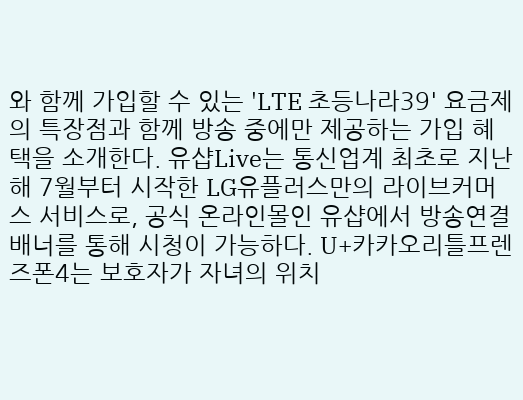와 함께 가입할 수 있는 'LTE 초등나라39' 요금제의 특장점과 함께 방송 중에만 제공하는 가입 혜택을 소개한다. 유샵Live는 통신업계 최초로 지난 해 7월부터 시작한 LG유플러스만의 라이브커머스 서비스로, 공식 온라인몰인 유샵에서 방송연결 배너를 통해 시청이 가능하다. U+카카오리틀프렌즈폰4는 보호자가 자녀의 위치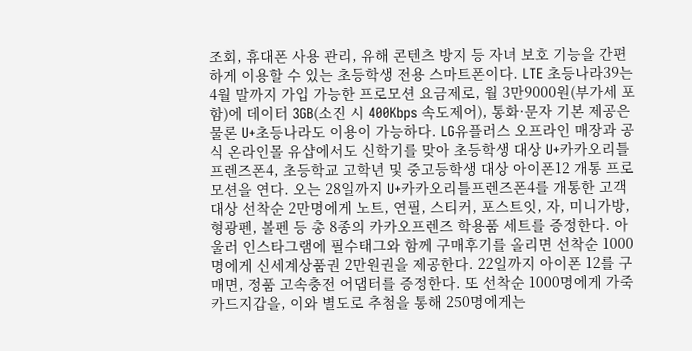조회, 휴대폰 사용 관리, 유해 콘텐츠 방지 등 자녀 보호 기능을 간편하게 이용할 수 있는 초등학생 전용 스마트폰이다. LTE 초등나라39는 4월 말까지 가입 가능한 프로모션 요금제로, 월 3만9000원(부가세 포함)에 데이터 3GB(소진 시 400Kbps 속도제어), 통화·문자 기본 제공은 물론 U+초등나라도 이용이 가능하다. LG유플러스 오프라인 매장과 공식 온라인몰 유샵에서도 신학기를 맞아 초등학생 대상 U+카카오리틀프렌즈폰4, 초등학교 고학년 및 중고등학생 대상 아이폰12 개통 프로모션을 연다. 오는 28일까지 U+카카오리틀프렌즈폰4를 개통한 고객 대상 선착순 2만명에게 노트, 연필, 스티커, 포스트잇, 자, 미니가방, 형광펜, 볼펜 등 총 8종의 카카오프렌즈 학용품 세트를 증정한다. 아울러 인스타그램에 필수태그와 함께 구매후기를 올리면 선착순 1000명에게 신세계상품권 2만원권을 제공한다. 22일까지 아이폰 12를 구매면, 정품 고속충전 어댑터를 증정한다. 또 선착순 1000명에게 가죽 카드지갑을, 이와 별도로 추첨을 통해 250명에게는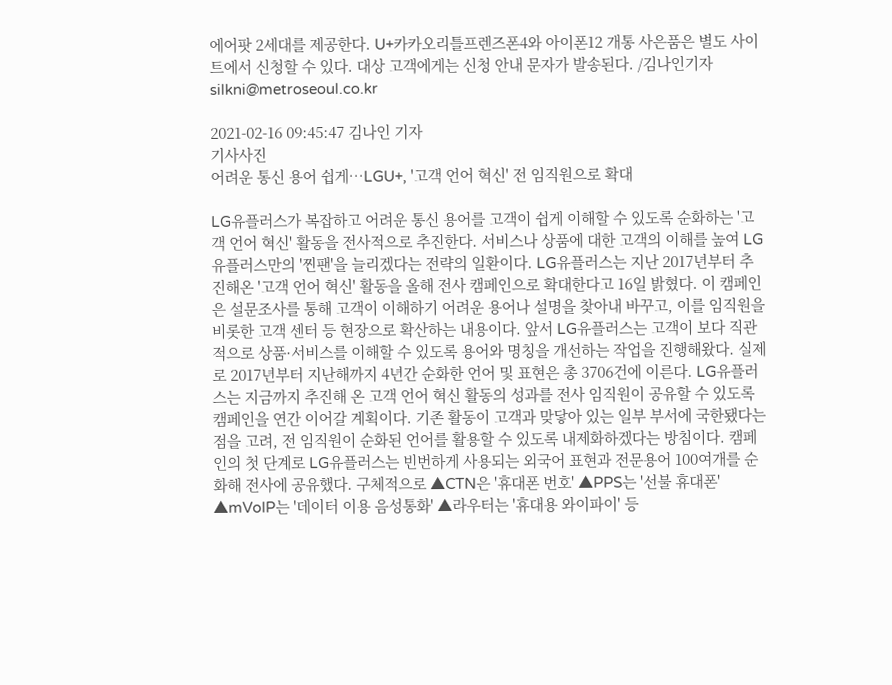에어팟 2세대를 제공한다. U+카카오리틀프렌즈폰4와 아이폰12 개통 사은품은 별도 사이트에서 신청할 수 있다. 대상 고객에게는 신청 안내 문자가 발송된다. /김나인기자 silkni@metroseoul.co.kr

2021-02-16 09:45:47 김나인 기자
기사사진
어려운 통신 용어 쉽게…LGU+, '고객 언어 혁신' 전 임직원으로 확대

LG유플러스가 복잡하고 어려운 통신 용어를 고객이 쉽게 이해할 수 있도록 순화하는 '고객 언어 혁신' 활동을 전사적으로 추진한다. 서비스나 상품에 대한 고객의 이해를 높여 LG유플러스만의 '찐팬'을 늘리겠다는 전략의 일환이다. LG유플러스는 지난 2017년부터 추진해온 '고객 언어 혁신' 활동을 올해 전사 캠페인으로 확대한다고 16일 밝혔다. 이 캠페인은 설문조사를 통해 고객이 이해하기 어려운 용어나 설명을 찾아내 바꾸고, 이를 임직원을 비롯한 고객 센터 등 현장으로 확산하는 내용이다. 앞서 LG유플러스는 고객이 보다 직관적으로 상품·서비스를 이해할 수 있도록 용어와 명칭을 개선하는 작업을 진행해왔다. 실제로 2017년부터 지난해까지 4년간 순화한 언어 및 표현은 총 3706건에 이른다. LG유플러스는 지금까지 추진해 온 고객 언어 혁신 활동의 성과를 전사 임직원이 공유할 수 있도록 캠페인을 연간 이어갈 계획이다. 기존 활동이 고객과 맞닿아 있는 일부 부서에 국한됐다는 점을 고려, 전 임직원이 순화된 언어를 활용할 수 있도록 내제화하겠다는 방침이다. 캠페인의 첫 단계로 LG유플러스는 빈번하게 사용되는 외국어 표현과 전문용어 100여개를 순화해 전사에 공유했다. 구체적으로 ▲CTN은 '휴대폰 번호' ▲PPS는 '선불 휴대폰' ▲mVoIP는 '데이터 이용 음성통화' ▲라우터는 '휴대용 와이파이' 등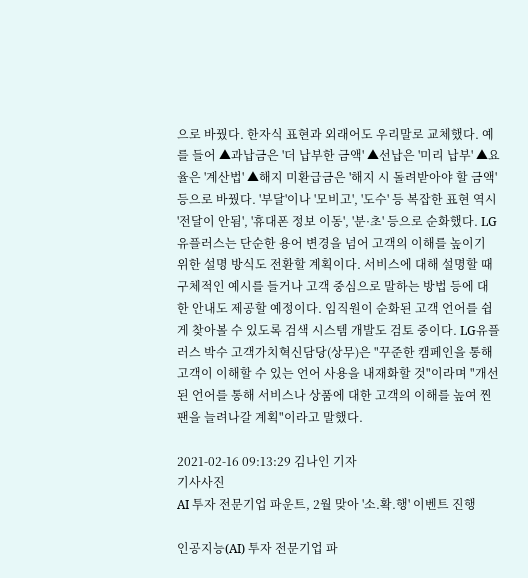으로 바꿨다. 한자식 표현과 외래어도 우리말로 교체했다. 예를 들어 ▲과납금은 '더 납부한 금액' ▲선납은 '미리 납부' ▲요율은 '계산법' ▲해지 미환급금은 '해지 시 돌려받아야 할 금액' 등으로 바꿨다. '부달'이나 '모비고', '도수' 등 복잡한 표현 역시 '전달이 안됨', '휴대폰 정보 이동', '분·초' 등으로 순화했다. LG유플러스는 단순한 용어 변경을 넘어 고객의 이해를 높이기 위한 설명 방식도 전환할 계획이다. 서비스에 대해 설명할 때 구체적인 예시를 들거나 고객 중심으로 말하는 방법 등에 대한 안내도 제공할 예정이다. 임직원이 순화된 고객 언어를 쉽게 찾아볼 수 있도록 검색 시스템 개발도 검토 중이다. LG유플러스 박수 고객가치혁신담당(상무)은 "꾸준한 캠페인을 통해 고객이 이해할 수 있는 언어 사용을 내재화할 것"이라며 "개선된 언어를 통해 서비스나 상품에 대한 고객의 이해를 높여 찐팬을 늘려나갈 계획"이라고 말했다.

2021-02-16 09:13:29 김나인 기자
기사사진
AI 투자 전문기업 파운트, 2월 맞아 '소.확.행' 이벤트 진행

인공지능(AI) 투자 전문기업 파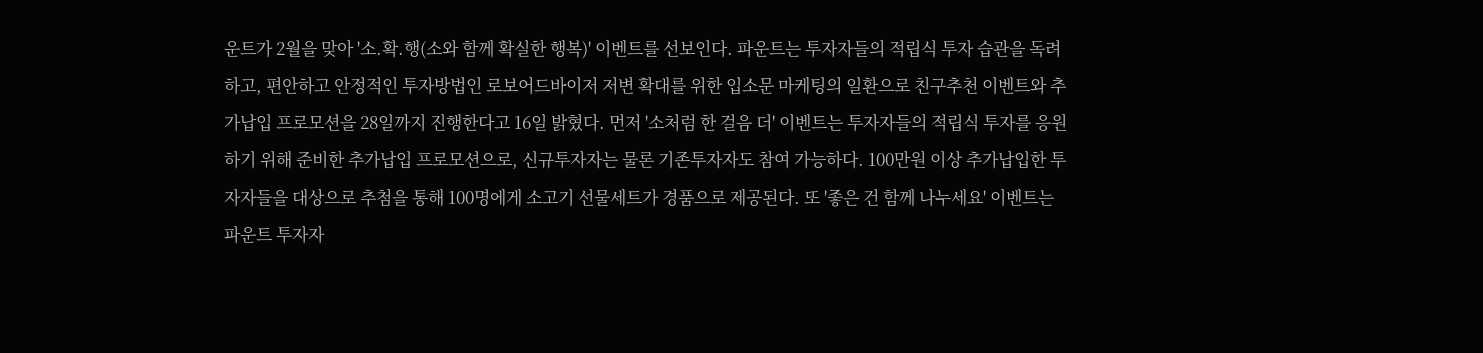운트가 2월을 맞아 '소.확.행(소와 함께 확실한 행복)' 이벤트를 선보인다. 파운트는 투자자들의 적립식 투자 습관을 독려하고, 편안하고 안정적인 투자방법인 로보어드바이저 저변 확대를 위한 입소문 마케팅의 일환으로 친구추천 이벤트와 추가납입 프로모션을 28일까지 진행한다고 16일 밝혔다. 먼저 '소처럼 한 걸음 더' 이벤트는 투자자들의 적립식 투자를 응원하기 위해 준비한 추가납입 프로모션으로, 신규투자자는 물론 기존투자자도 참여 가능하다. 100만원 이상 추가납입한 투자자들을 대상으로 추첨을 통해 100명에게 소고기 선물세트가 경품으로 제공된다. 또 '좋은 건 함께 나누세요' 이벤트는 파운트 투자자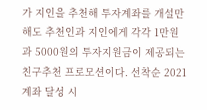가 지인을 추천해 투자계좌를 개설만해도 추천인과 지인에게 각각 1만원과 5000원의 투자지원금이 제공되는 친구추천 프로모션이다. 선착순 2021계좌 달성 시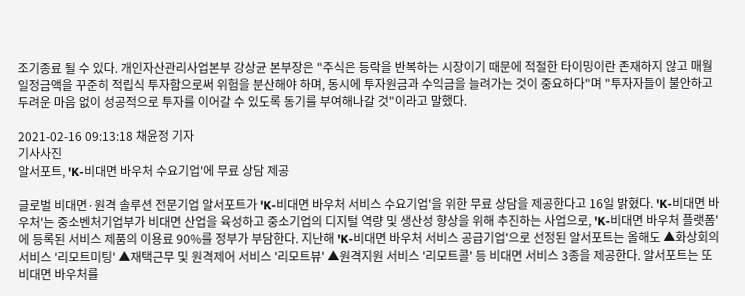조기종료 될 수 있다. 개인자산관리사업본부 강상균 본부장은 "주식은 등락을 반복하는 시장이기 때문에 적절한 타이밍이란 존재하지 않고 매월 일정금액을 꾸준히 적립식 투자함으로써 위험을 분산해야 하며, 동시에 투자원금과 수익금을 늘려가는 것이 중요하다"며 "투자자들이 불안하고 두려운 마음 없이 성공적으로 투자를 이어갈 수 있도록 동기를 부여해나갈 것"이라고 말했다.

2021-02-16 09:13:18 채윤정 기자
기사사진
알서포트, 'K-비대면 바우처 수요기업'에 무료 상담 제공

글로벌 비대면·원격 솔루션 전문기업 알서포트가 'K-비대면 바우처 서비스 수요기업'을 위한 무료 상담을 제공한다고 16일 밝혔다. 'K-비대면 바우처'는 중소벤처기업부가 비대면 산업을 육성하고 중소기업의 디지털 역량 및 생산성 향상을 위해 추진하는 사업으로, 'K-비대면 바우처 플랫폼'에 등록된 서비스 제품의 이용료 90%를 정부가 부담한다. 지난해 'K-비대면 바우처 서비스 공급기업'으로 선정된 알서포트는 올해도 ▲화상회의 서비스 '리모트미팅' ▲재택근무 및 원격제어 서비스 '리모트뷰' ▲원격지원 서비스 '리모트콜' 등 비대면 서비스 3종을 제공한다. 알서포트는 또 비대면 바우처를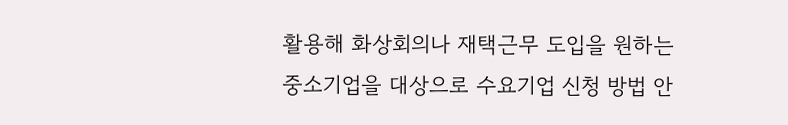활용해 화상회의나 재택근무 도입을 원하는 중소기업을 대상으로 수요기업 신청 방법 안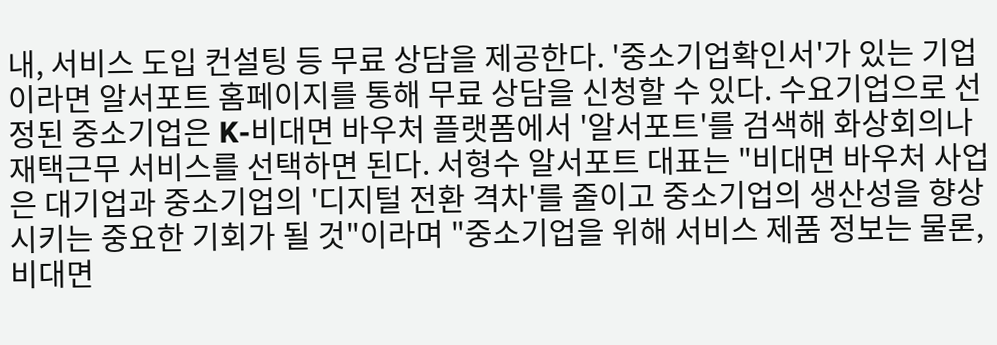내, 서비스 도입 컨설팅 등 무료 상담을 제공한다. '중소기업확인서'가 있는 기업이라면 알서포트 홈페이지를 통해 무료 상담을 신청할 수 있다. 수요기업으로 선정된 중소기업은 K-비대면 바우처 플랫폼에서 '알서포트'를 검색해 화상회의나 재택근무 서비스를 선택하면 된다. 서형수 알서포트 대표는 "비대면 바우처 사업은 대기업과 중소기업의 '디지털 전환 격차'를 줄이고 중소기업의 생산성을 향상시키는 중요한 기회가 될 것"이라며 "중소기업을 위해 서비스 제품 정보는 물론, 비대면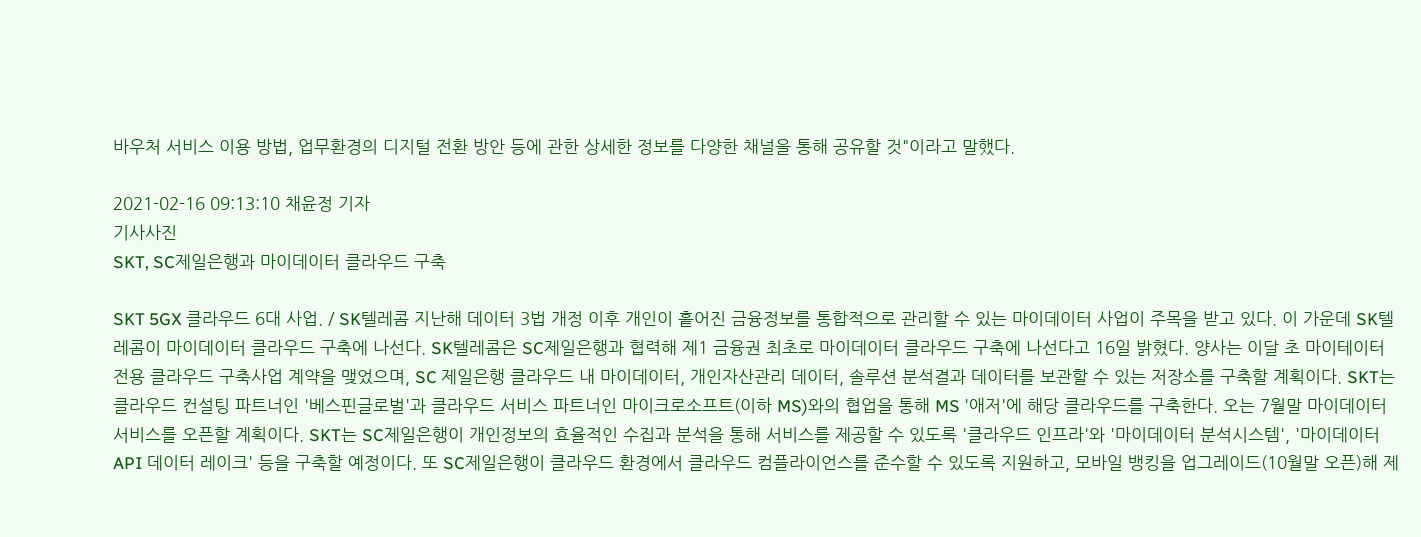바우처 서비스 이용 방법, 업무환경의 디지털 전환 방안 등에 관한 상세한 정보를 다양한 채널을 통해 공유할 것"이라고 말했다.

2021-02-16 09:13:10 채윤정 기자
기사사진
SKT, SC제일은행과 마이데이터 클라우드 구축

SKT 5GX 클라우드 6대 사업. / SK텔레콤 지난해 데이터 3법 개정 이후 개인이 흩어진 금융정보를 통합적으로 관리할 수 있는 마이데이터 사업이 주목을 받고 있다. 이 가운데 SK텔레콤이 마이데이터 클라우드 구축에 나선다. SK텔레콤은 SC제일은행과 협력해 제1 금융권 최초로 마이데이터 클라우드 구축에 나선다고 16일 밝혔다. 양사는 이달 초 마이테이터 전용 클라우드 구축사업 계약을 맺었으며, SC 제일은행 클라우드 내 마이데이터, 개인자산관리 데이터, 솔루션 분석결과 데이터를 보관할 수 있는 저장소를 구축할 계획이다. SKT는 클라우드 컨설팅 파트너인 '베스핀글로벌'과 클라우드 서비스 파트너인 마이크로소프트(이하 MS)와의 협업을 통해 MS '애저'에 해당 클라우드를 구축한다. 오는 7월말 마이데이터 서비스를 오픈할 계획이다. SKT는 SC제일은행이 개인정보의 효율적인 수집과 분석을 통해 서비스를 제공할 수 있도록 '클라우드 인프라'와 '마이데이터 분석시스템', '마이데이터 API 데이터 레이크' 등을 구축할 예정이다. 또 SC제일은행이 클라우드 환경에서 클라우드 컴플라이언스를 준수할 수 있도록 지원하고, 모바일 뱅킹을 업그레이드(10월말 오픈)해 제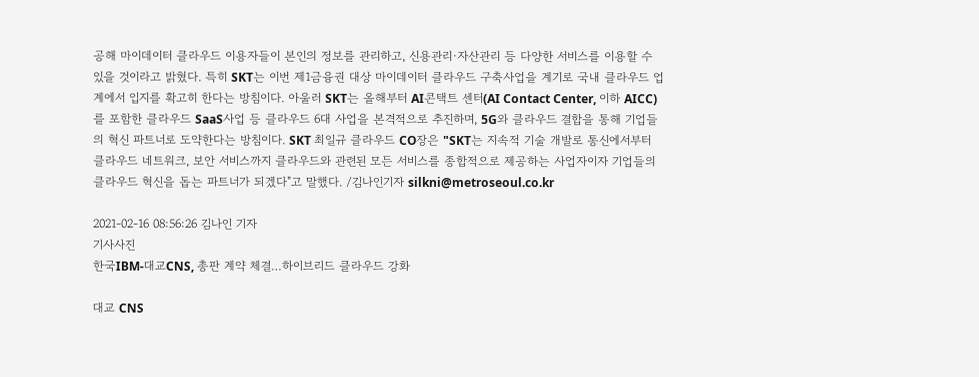공해 마이데이터 클라우드 이용자들이 본인의 정보를 관리하고, 신용관리·자산관리 등 다양한 서비스를 이용할 수 있을 것이라고 밝혔다. 특히 SKT는 이번 제1금융권 대상 마이데이터 클라우드 구축사업을 계기로 국내 클라우드 업계에서 입지를 확고히 한다는 방침이다. 아울러 SKT는 올해부터 AI콘택트 센터(AI Contact Center, 이하 AICC)를 포함한 클라우드 SaaS사업 등 클라우드 6대 사업을 본격적으로 추진하며, 5G와 클라우드 결합을 통해 기업들의 혁신 파트너로 도약한다는 방침이다. SKT 최일규 클라우드 CO장은 "SKT는 지속적 기술 개발로 통신에서부터 클라우드 네트워크, 보안 서비스까지 클라우드와 관련된 모든 서비스를 종합적으로 제공하는 사업자이자 기업들의 클라우드 혁신을 돕는 파트너가 되겠다"고 말했다. /김나인기자 silkni@metroseoul.co.kr

2021-02-16 08:56:26 김나인 기자
기사사진
한국IBM-대교CNS, 총판 계약 체결…하이브리드 클라우드 강화

대교 CNS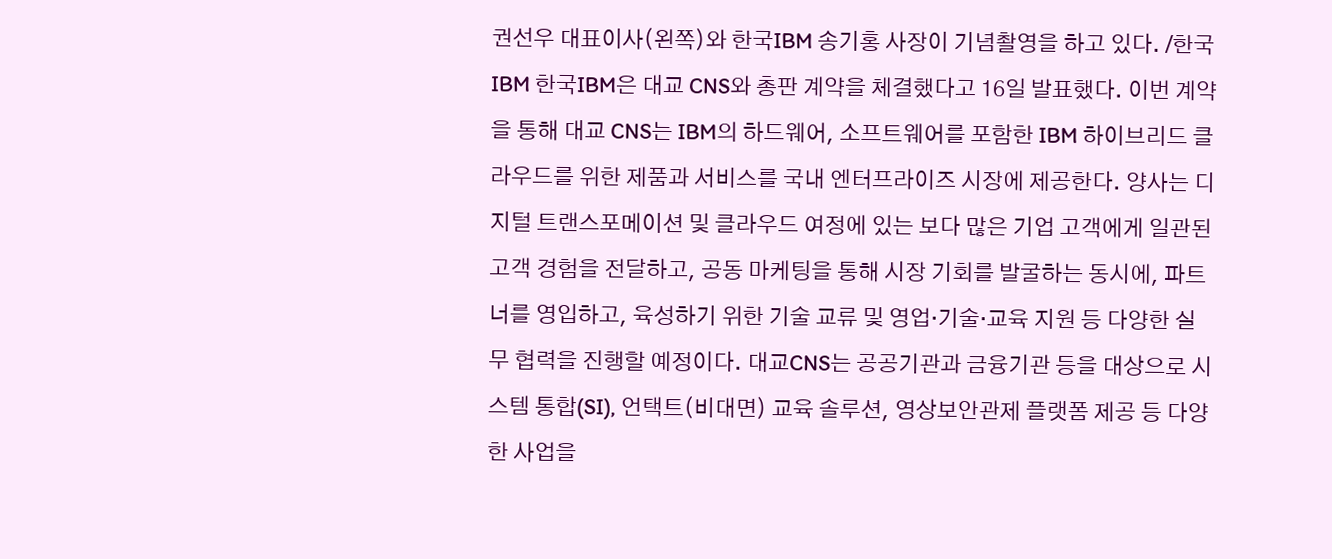권선우 대표이사(왼쪽)와 한국IBM 송기홍 사장이 기념촬영을 하고 있다. /한국IBM 한국IBM은 대교 CNS와 총판 계약을 체결했다고 16일 발표했다. 이번 계약을 통해 대교 CNS는 IBM의 하드웨어, 소프트웨어를 포함한 IBM 하이브리드 클라우드를 위한 제품과 서비스를 국내 엔터프라이즈 시장에 제공한다. 양사는 디지털 트랜스포메이션 및 클라우드 여정에 있는 보다 많은 기업 고객에게 일관된 고객 경험을 전달하고, 공동 마케팅을 통해 시장 기회를 발굴하는 동시에, 파트너를 영입하고, 육성하기 위한 기술 교류 및 영업·기술·교육 지원 등 다양한 실무 협력을 진행할 예정이다. 대교CNS는 공공기관과 금융기관 등을 대상으로 시스템 통합(SI), 언택트(비대면) 교육 솔루션, 영상보안관제 플랫폼 제공 등 다양한 사업을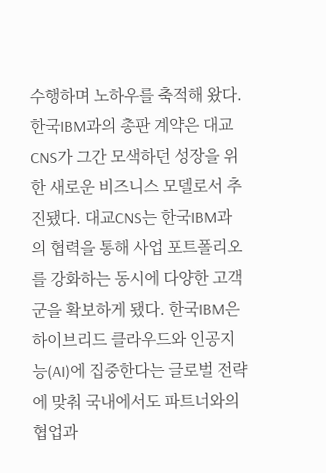수행하며 노하우를 축적해 왔다. 한국IBM과의 총판 계약은 대교CNS가 그간 모색하던 성장을 위한 새로운 비즈니스 모델로서 추진됐다. 대교CNS는 한국IBM과의 협력을 통해 사업 포트폴리오를 강화하는 동시에 다양한 고객군을 확보하게 됐다. 한국IBM은 하이브리드 클라우드와 인공지능(AI)에 집중한다는 글로벌 전략에 맞춰 국내에서도 파트너와의 협업과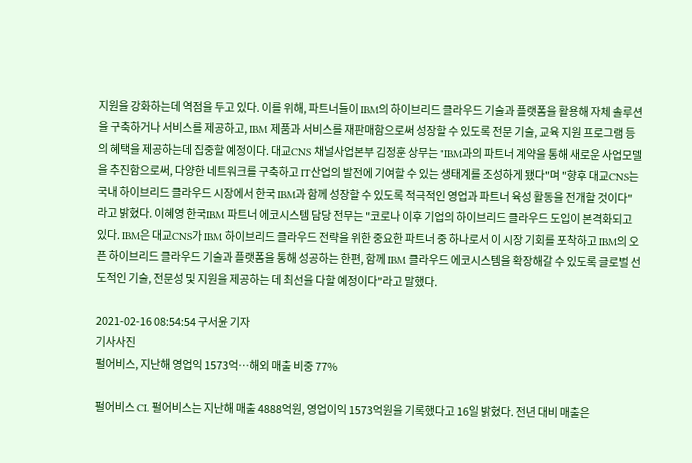지원을 강화하는데 역점을 두고 있다. 이를 위해, 파트너들이 IBM의 하이브리드 클라우드 기술과 플랫폼을 활용해 자체 솔루션을 구축하거나 서비스를 제공하고, IBM 제품과 서비스를 재판매함으로써 성장할 수 있도록 전문 기술, 교육 지원 프로그램 등의 혜택을 제공하는데 집중할 예정이다. 대교CNS 채널사업본부 김정훈 상무는 "IBM과의 파트너 계약을 통해 새로운 사업모델을 추진함으로써, 다양한 네트워크를 구축하고 IT산업의 발전에 기여할 수 있는 생태계를 조성하게 됐다"며 "향후 대교CNS는 국내 하이브리드 클라우드 시장에서 한국 IBM과 함께 성장할 수 있도록 적극적인 영업과 파트너 육성 활동을 전개할 것이다"라고 밝혔다. 이혜영 한국IBM 파트너 에코시스템 담당 전무는 "코로나 이후 기업의 하이브리드 클라우드 도입이 본격화되고 있다. IBM은 대교CNS가 IBM 하이브리드 클라우드 전략을 위한 중요한 파트너 중 하나로서 이 시장 기회를 포착하고 IBM의 오픈 하이브리드 클라우드 기술과 플랫폼을 통해 성공하는 한편, 함께 IBM 클라우드 에코시스템을 확장해갈 수 있도록 글로벌 선도적인 기술, 전문성 및 지원을 제공하는 데 최선을 다할 예정이다"라고 말했다.

2021-02-16 08:54:54 구서윤 기자
기사사진
펄어비스, 지난해 영업익 1573억…해외 매출 비중 77%

펄어비스 CI. 펄어비스는 지난해 매출 4888억원, 영업이익 1573억원을 기록했다고 16일 밝혔다. 전년 대비 매출은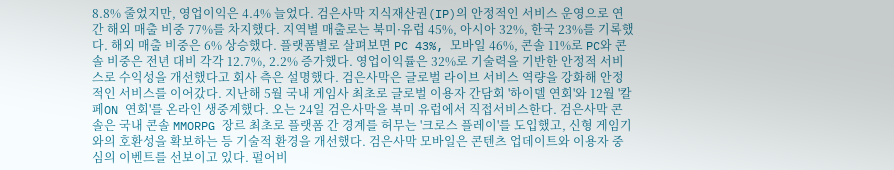8.8% 줄었지만, 영업이익은 4.4% 늘었다. 검은사막 지식재산권(IP)의 안정적인 서비스 운영으로 연간 해외 매출 비중 77%를 차지했다. 지역별 매출로는 북미·유럽 45%, 아시아 32%, 한국 23%를 기록했다. 해외 매출 비중은 6% 상승했다. 플랫폼별로 살펴보면 PC 43%, 모바일 46%, 콘솔 11%로 PC와 콘솔 비중은 전년 대비 각각 12.7%, 2.2% 증가했다. 영업이익률은 32%로 기술력을 기반한 안정적 서비스로 수익성을 개선했다고 회사 측은 설명했다. 검은사막은 글로벌 라이브 서비스 역량을 강화해 안정적인 서비스를 이어갔다. 지난해 5월 국내 게임사 최초로 글로벌 이용자 간담회 '하이델 연회'와 12월 '칼페ON 연회'를 온라인 생중계했다. 오는 24일 검은사막을 북미 유럽에서 직접서비스한다. 검은사막 콘솔은 국내 콘솔 MMORPG 장르 최초로 플랫폼 간 경계를 허무는 '크로스 플레이'를 도입했고, 신형 게임기와의 호환성을 확보하는 등 기술적 환경을 개선했다. 검은사막 모바일은 콘텐츠 업데이트와 이용자 중심의 이벤트를 선보이고 있다. 펄어비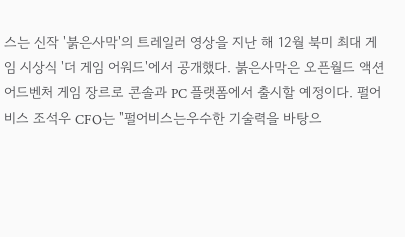스는 신작 '붉은사막'의 트레일러 영상을 지난 해 12월 북미 최대 게임 시상식 '더 게임 어워드'에서 공개했다. 붉은사막은 오픈월드 액션 어드벤처 게임 장르로 콘솔과 PC 플랫폼에서 출시할 예정이다. 펄어비스 조석우 CFO는 "펄어비스는우수한 기술력을 바탕으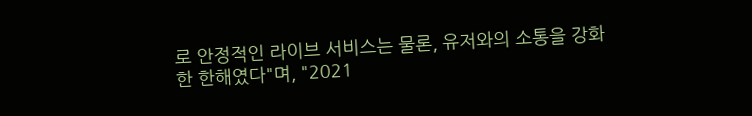로 안정적인 라이브 서비스는 물론, 유저와의 소통을 강화한 한해였다"며, "2021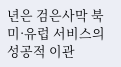년은 검은사막 북미·유럽 서비스의 성공적 이관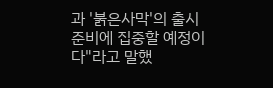과 '붉은사막'의 출시 준비에 집중할 예정이다"라고 말했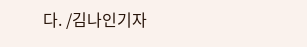다. /김나인기자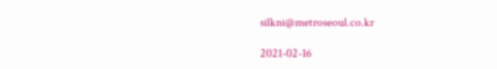silkni@metroseoul.co.kr

2021-02-16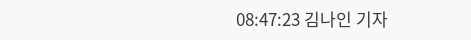08:47:23 김나인 기자